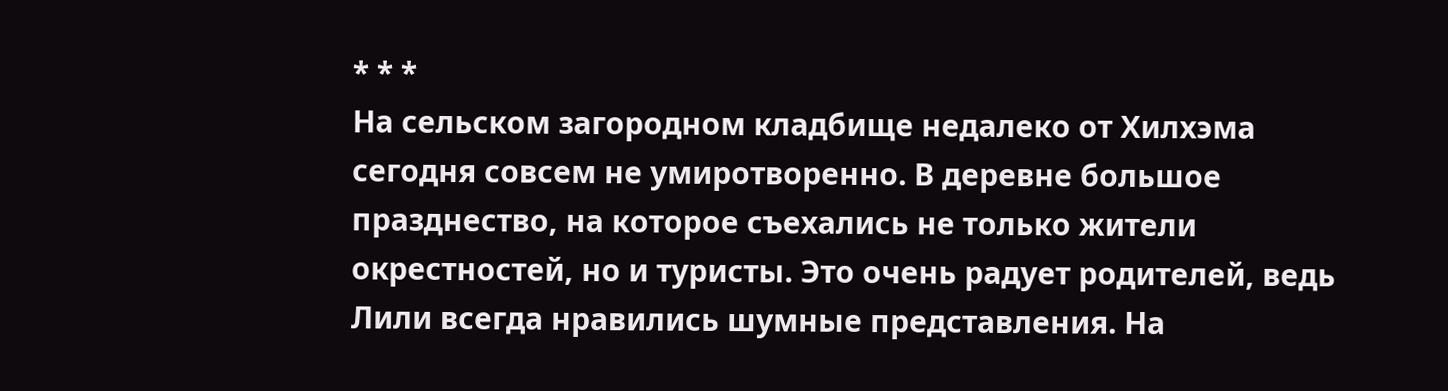* * *
На сельском загородном кладбище недалеко от Хилхэма сегодня совсем не умиротворенно. В деревне большое празднество, на которое съехались не только жители окрестностей, но и туристы. Это очень радует родителей, ведь Лили всегда нравились шумные представления. На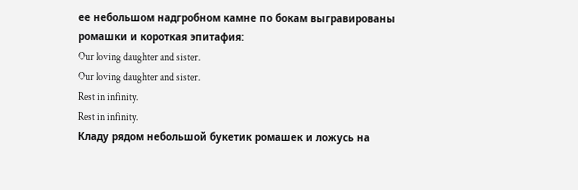ее небольшом надгробном камне по бокам выгравированы ромашки и короткая эпитафия:
Our loving daughter and sister.
Our loving daughter and sister.
Rest in infinity.
Rest in infinity.
Кладу рядом небольшой букетик ромашек и ложусь на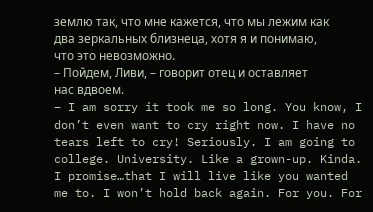землю так, что мне кажется, что мы лежим как два зеркальных близнеца, хотя я и понимаю, что это невозможно.
– Пойдем, Ливи, – говорит отец и оставляет нас вдвоем.
– I am sorry it took me so long. You know, I don’t even want to cry right now. I have no tears left to cry! Seriously. I am going to college. University. Like a grown-up. Kinda. I promise…that I will live like you wanted me to. I won’t hold back again. For you. For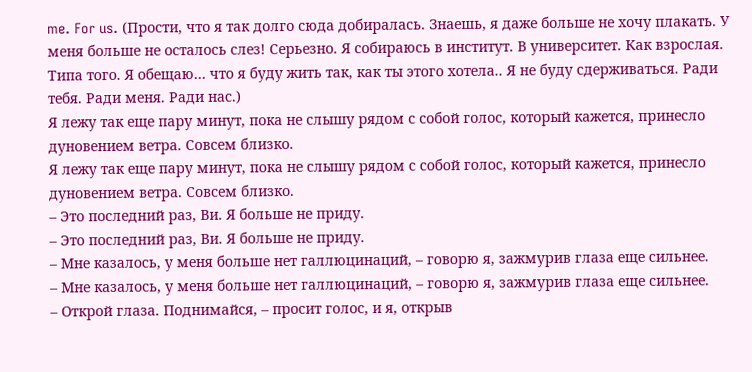me. For us. (Прости, что я так долго сюда добиралась. Знаешь, я даже больше не хочу плакать. У меня больше не осталось слез! Серьезно. Я собираюсь в институт. В университет. Как взрослая. Типа того. Я обещаю… что я буду жить так, как ты этого хотела.. Я не буду сдерживаться. Ради тебя. Ради меня. Ради нас.)
Я лежу так еще пару минут, пока не слышу рядом с собой голос, который кажется, принесло дуновением ветра. Совсем близко.
Я лежу так еще пару минут, пока не слышу рядом с собой голос, который кажется, принесло дуновением ветра. Совсем близко.
– Это последний раз, Ви. Я больше не приду.
– Это последний раз, Ви. Я больше не приду.
– Мне казалось, у меня больше нет галлюцинаций, – говорю я, зажмурив глаза еще сильнее.
– Мне казалось, у меня больше нет галлюцинаций, – говорю я, зажмурив глаза еще сильнее.
– Открой глаза. Поднимайся, – просит голос, и я, открыв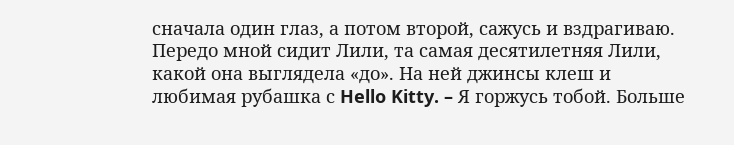сначала один глаз, а потом второй, сажусь и вздрагиваю. Передо мной сидит Лили, та самая десятилетняя Лили, какой она выглядела «до». На ней джинсы клеш и любимая рубашка с Hello Kitty. – Я горжусь тобой. Больше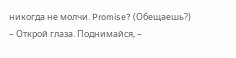никогда не молчи. Promise? (Обещаешь?)
– Открой глаза. Поднимайся, –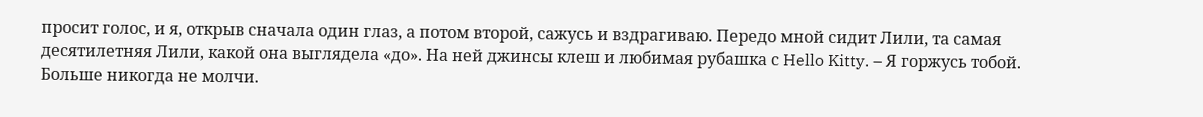просит голос, и я, открыв сначала один глаз, а потом второй, сажусь и вздрагиваю. Передо мной сидит Лили, та самая десятилетняя Лили, какой она выглядела «до». На ней джинсы клеш и любимая рубашка с Hello Kitty. – Я горжусь тобой. Больше никогда не молчи.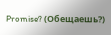Promise? (Обещаешь?)